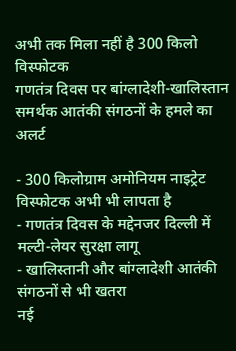अभी तक मिला नहीं है 300 किलो विस्फोटक
गणतंत्र दिवस पर बांग्लादेशी-खालिस्तान समर्थक आतंकी संगठनों के हमले का अलर्ट

- 300 किलोग्राम अमोनियम नाइट्रेट विस्फोटक अभी भी लापता है
- गणतंत्र दिवस के मद्देनजर दिल्ली में मल्टी-लेयर सुरक्षा लागू
- खालिस्तानी और बांग्लादेशी आतंकी संगठनों से भी खतरा
नई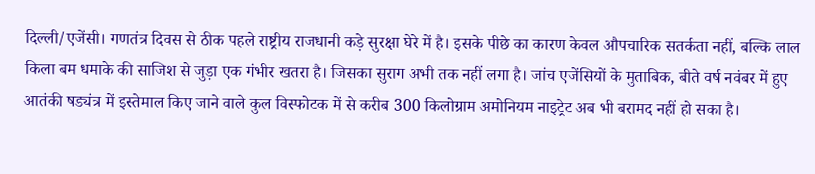दिल्ली/एजेंसी। गणतंत्र दिवस से ठीक पहले राष्ट्रीय राजधानी कड़े सुरक्षा घेरे में है। इसके पीछे का कारण केवल औपचारिक सतर्कता नहीं, बल्कि लाल किला बम धमाके की साजिश से जुड़ा एक गंभीर खतरा है। जिसका सुराग अभी तक नहीं लगा है। जांच एजेंसियों के मुताबिक, बीते वर्ष नवंबर में हुए आतंकी षड्यंत्र में इस्तेमाल किए जाने वाले कुल विस्फोटक में से करीब 300 किलोग्राम अमोनियम नाइट्रेट अब भी बरामद नहीं हो सका है।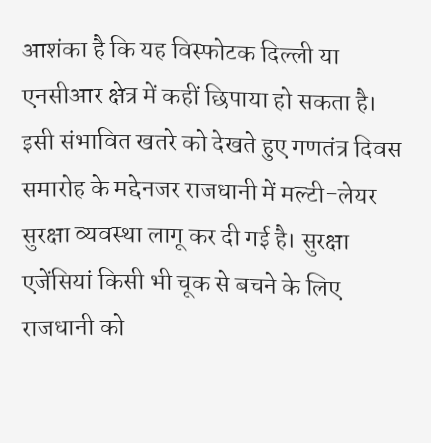आशंका है कि यह विस्फोटक दिल्ली या एनसीआर क्षेत्र में कहीं छिपाया हो सकता है। इसी संभावित खतरे को देखते हुए गणतंत्र दिवस समारोह के मद्देनजर राजधानी में मल्टी-लेयर सुरक्षा व्यवस्था लागू कर दी गई है। सुरक्षा एजेंसियां किसी भी चूक से बचने के लिए राजधानी को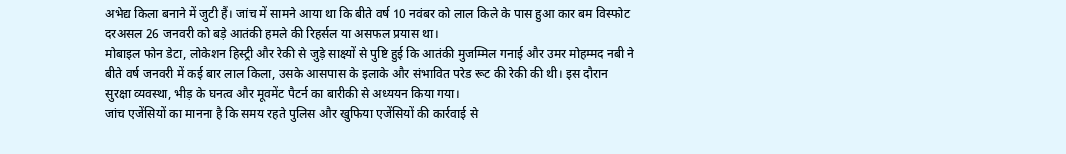अभेद्य किला बनाने में जुटी हैं। जांच में सामने आया था कि बीते वर्ष 10 नवंबर को लाल किले के पास हुआ कार बम विस्फोट दरअसल 26 जनवरी को बड़े आतंकी हमले की रिहर्सल या असफल प्रयास था।
मोबाइल फोन डेटा, लोकेशन हिस्ट्री और रेकी से जुड़े साक्ष्यों से पुष्टि हुई कि आतंकी मुजम्मिल गनाई और उमर मोहम्मद नबी ने बीते वर्ष जनवरी में कई बार लाल किला, उसके आसपास के इलाके और संभावित परेड रूट की रेकी की थी। इस दौरान सुरक्षा व्यवस्था, भीड़ के घनत्व और मूवमेंट पैटर्न का बारीकी से अध्ययन किया गया।
जांच एजेंसियों का मानना है कि समय रहते पुलिस और खुफिया एजेंसियों की कार्रवाई से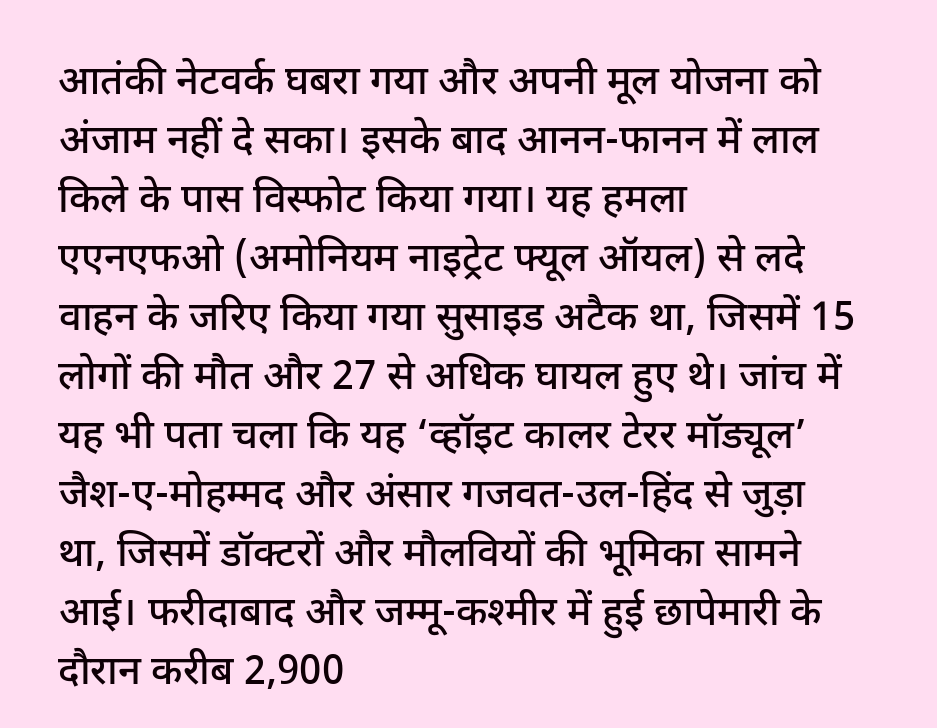आतंकी नेटवर्क घबरा गया और अपनी मूल योजना को अंजाम नहीं दे सका। इसके बाद आनन-फानन में लाल किले के पास विस्फोट किया गया। यह हमला एएनएफओ (अमोनियम नाइट्रेट फ्यूल ऑयल) से लदे वाहन के जरिए किया गया सुसाइड अटैक था, जिसमें 15 लोगों की मौत और 27 से अधिक घायल हुए थे। जांच में यह भी पता चला कि यह ‘व्हॉइट कालर टेरर मॉड्यूल’ जैश-ए-मोहम्मद और अंसार गजवत-उल-हिंद से जुड़ा था, जिसमें डॉक्टरों और मौलवियों की भूमिका सामने आई। फरीदाबाद और जम्मू-कश्मीर में हुई छापेमारी के दौरान करीब 2,900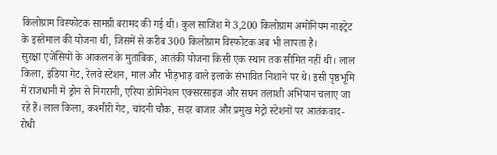किलोग्राम विस्फोटक सामग्री बरामद की गई थी। कुल साजिश में 3,200 किलोग्राम अमोनियम नाइट्रेट के इस्तेमाल की योजना थी, जिसमें से करीब 300 किलोग्राम विस्फोटक अब भी लापता है।
सुरक्षा एजेंसियों के आकलन के मुताबिक, आतंकी योजना किसी एक स्थान तक सीमित नहीं थी। लाल किला, इंडिया गेट, रेलवे स्टेशन, माल और भीड़भाड़ वाले इलाके संभावित निशाने पर थे। इसी पृष्ठभूमि में राजधानी में ड्रोन से निगरानी, एरिया डोमिनेशन एक्सरसाइज और सघन तलाशी अभियान चलाए जा रहे हैं। लाल किला, कश्मीरी गेट, चांदनी चौक, सदर बाजार और प्रमुख मेट्रो स्टेशनों पर आतंकवाद-रोधी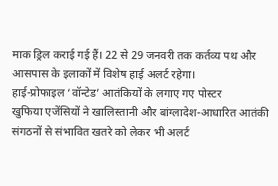माक ड्रिल कराई गई हैं। 22 से 29 जनवरी तक कर्तव्य पथ और आसपास के इलाकों में विशेष हाई अलर्ट रहेगा।
हाई-प्रोफाइल ‘वॉन्टेड’ आतंकियों के लगाए गए पोस्टर
खुफिया एजेंसियों ने खालिस्तानी और बांग्लादेश-आधारित आतंकी संगठनों से संभावित खतरे को लेकर भी अलर्ट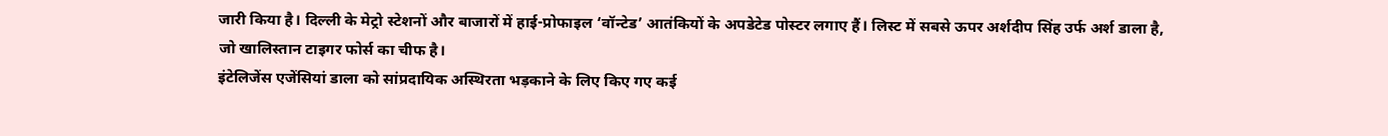जारी किया है। दिल्ली के मेट्रो स्टेशनों और बाजारों में हाई-प्रोफाइल ‘वॉन्टेड’ आतंकियों के अपडेटेड पोस्टर लगाए हैं। लिस्ट में सबसे ऊपर अर्शदीप सिंह उर्फ अर्श डाला है, जो खालिस्तान टाइगर फोर्स का चीफ है।
इंटेलिजेंस एजेंसियां डाला को सांप्रदायिक अस्थिरता भड़काने के लिए किए गए कई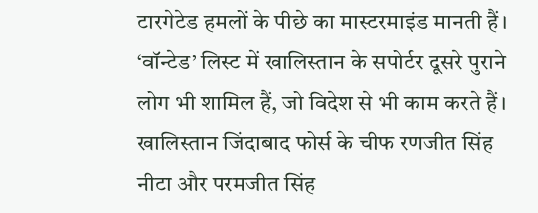टारगेटेड हमलों के पीछे का मास्टरमाइंड मानती हैं। ‘वॉन्टेड’ लिस्ट में खालिस्तान के सपोर्टर दूसरे पुराने लोग भी शामिल हैं, जो विदेश से भी काम करते हैं। खालिस्तान जिंदाबाद फोर्स के चीफ रणजीत सिंह नीटा और परमजीत सिंह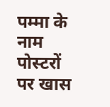पम्मा के नाम पोस्टरों पर खास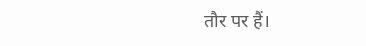तौर पर हैं।